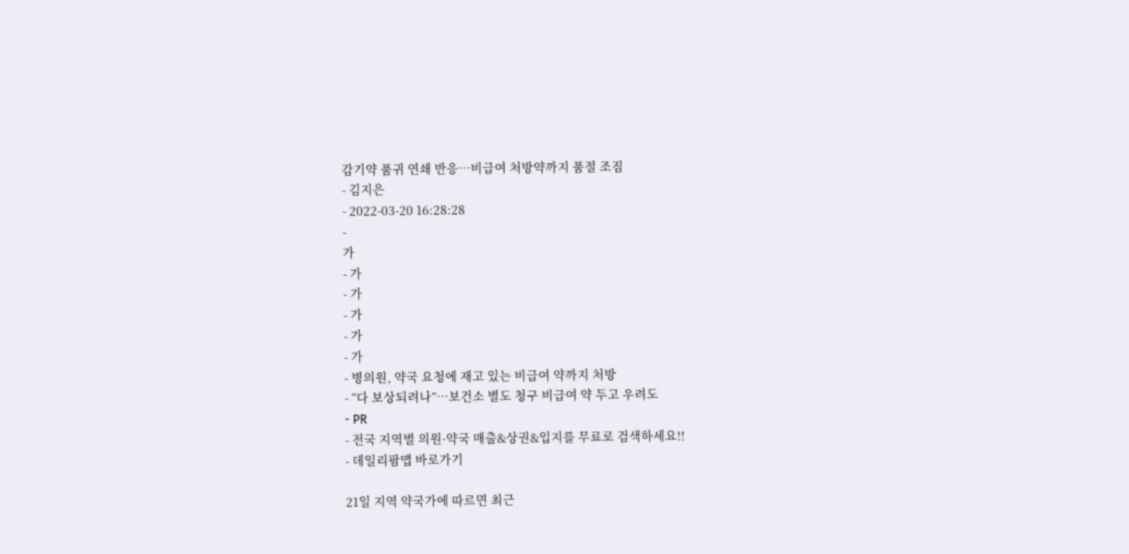감기약 품귀 연쇄 반응…비급여 처방약까지 품절 조짐
- 김지은
- 2022-03-20 16:28:28
-
가
- 가
- 가
- 가
- 가
- 가
- 병의원, 약국 요청에 재고 있는 비급여 약까지 처방
- “다 보상되려나”…보건소 별도 청구 비급여 약 두고 우려도
- PR
- 전국 지역별 의원·약국 매출&상권&입지를 무료로 검색하세요!!
- 데일리팜맵 바로가기

21일 지역 약국가에 따르면 최근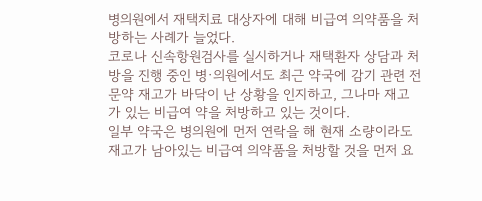병의원에서 재택치료 대상자에 대해 비급여 의약품을 처방하는 사례가 늘었다.
코로나 신속항원검사를 실시하거나 재택환자 상담과 처방을 진행 중인 병·의원에서도 최근 약국에 감기 관련 전문약 재고가 바닥이 난 상황을 인지하고, 그나마 재고가 있는 비급여 약을 처방하고 있는 것이다.
일부 약국은 병의원에 먼저 연락을 해 현재 소량이라도 재고가 남아있는 비급여 의약품을 처방할 것을 먼저 요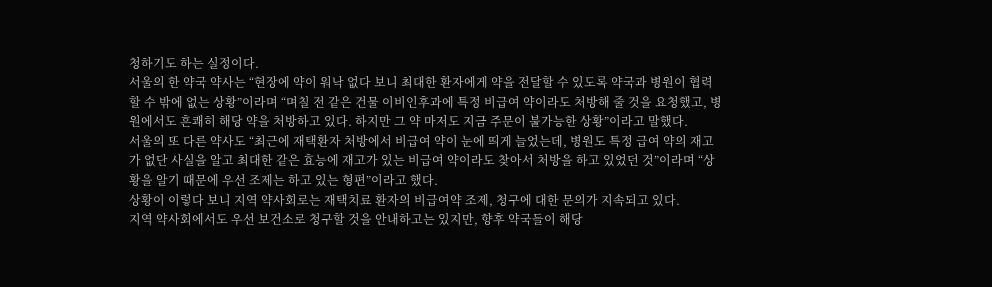청하기도 하는 실정이다.
서울의 한 약국 약사는 “현장에 약이 워낙 없다 보니 최대한 환자에게 약을 전달할 수 있도록 약국과 병원이 협력할 수 밖에 없는 상황”이라며 “며칠 전 같은 건물 이비인후과에 특정 비급여 약이라도 처방해 줄 것을 요청했고, 병원에서도 흔쾌히 해당 약을 처방하고 있다. 하지만 그 약 마저도 지금 주문이 불가능한 상황”이라고 말했다.
서울의 또 다른 약사도 “최근에 재택환자 처방에서 비급여 약이 눈에 띄게 늘었는데, 병원도 특정 급여 약의 재고가 없단 사실을 알고 최대한 같은 효능에 재고가 있는 비급여 약이라도 찾아서 처방을 하고 있었던 것”이라며 “상황을 알기 때문에 우선 조제는 하고 있는 형편”이라고 했다.
상황이 이렇다 보니 지역 약사회로는 재택치료 환자의 비급여약 조제, 청구에 대한 문의가 지속되고 있다.
지역 약사회에서도 우선 보건소로 청구할 것을 안내하고는 있지만, 향후 약국들이 해당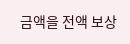금액을 전액 보상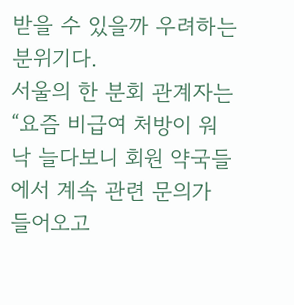받을 수 있을까 우려하는 분위기다.
서울의 한 분회 관계자는 “요즘 비급여 처방이 워낙 늘다보니 회원 약국들에서 계속 관련 문의가 들어오고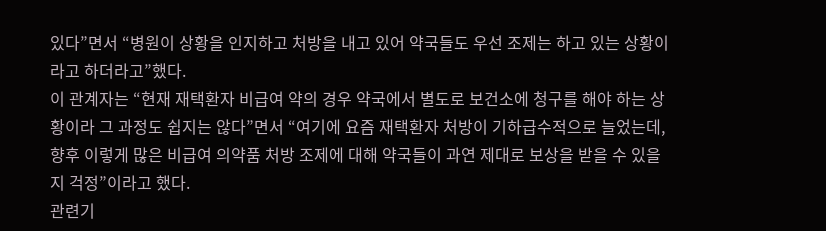있다”면서 “병원이 상황을 인지하고 처방을 내고 있어 약국들도 우선 조제는 하고 있는 상황이라고 하더라고”했다.
이 관계자는 “현재 재택환자 비급여 약의 경우 약국에서 별도로 보건소에 청구를 해야 하는 상황이라 그 과정도 쉽지는 않다”면서 “여기에 요즘 재택환자 처방이 기하급수적으로 늘었는데, 향후 이렇게 많은 비급여 의약품 처방 조제에 대해 약국들이 과연 제대로 보상을 받을 수 있을지 걱정”이라고 했다.
관련기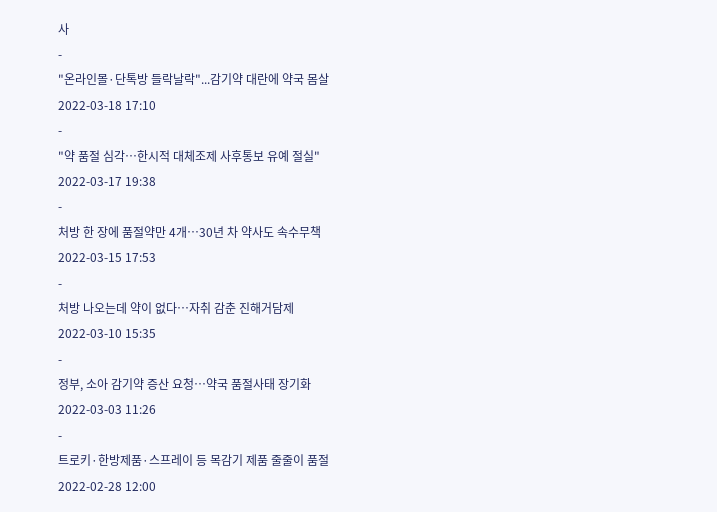사
-
"온라인몰·단톡방 들락날락"...감기약 대란에 약국 몸살
2022-03-18 17:10
-
"약 품절 심각…한시적 대체조제 사후통보 유예 절실"
2022-03-17 19:38
-
처방 한 장에 품절약만 4개…30년 차 약사도 속수무책
2022-03-15 17:53
-
처방 나오는데 약이 없다…자취 감춘 진해거담제
2022-03-10 15:35
-
정부, 소아 감기약 증산 요청…약국 품절사태 장기화
2022-03-03 11:26
-
트로키·한방제품·스프레이 등 목감기 제품 줄줄이 품절
2022-02-28 12:00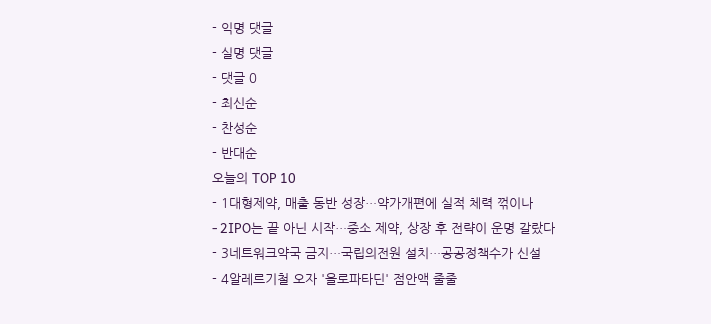- 익명 댓글
- 실명 댓글
- 댓글 0
- 최신순
- 찬성순
- 반대순
오늘의 TOP 10
- 1대형제약, 매출 동반 성장…약가개편에 실적 체력 꺾이나
- 2IPO는 끝 아닌 시작…중소 제약, 상장 후 전략이 운명 갈랐다
- 3네트워크약국 금지…국립의전원 설치…공공정책수가 신설
- 4알레르기철 오자 '올로파타딘' 점안액 줄줄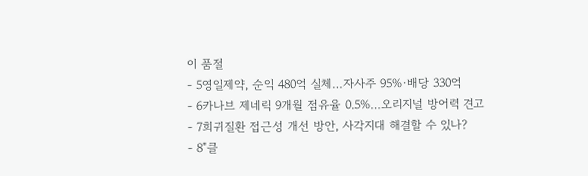이 품절
- 5영일제약, 순익 480억 실체…자사주 95%·배당 330억
- 6카나브 제네릭 9개월 점유율 0.5%…오리지널 방어력 견고
- 7희귀질환 접근성 개선 방안, 사각지대 해결할 수 있나?
- 8"클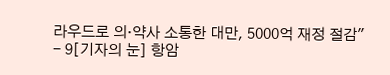라우드로 의·약사 소통한 대만, 5000억 재정 절감"
- 9[기자의 눈] 항암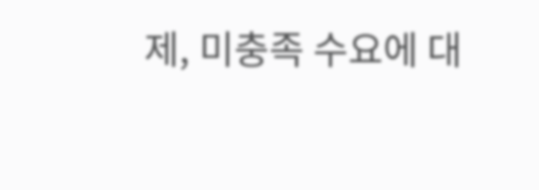제, 미충족 수요에 대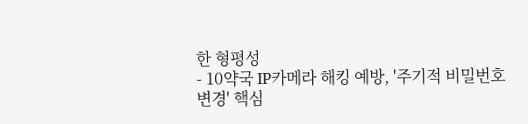한 형평성
- 10약국 IP카메라 해킹 예방, '주기적 비밀번호 변경' 핵심